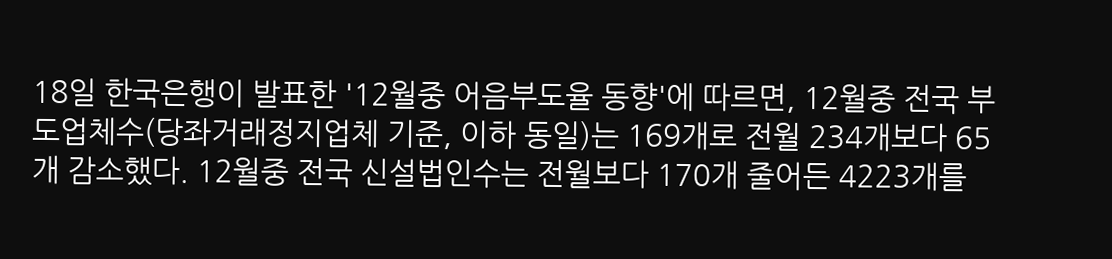18일 한국은행이 발표한 '12월중 어음부도율 동향'에 따르면, 12월중 전국 부도업체수(당좌거래정지업체 기준, 이하 동일)는 169개로 전월 234개보다 65개 감소했다. 12월중 전국 신설법인수는 전월보다 170개 줄어든 4223개를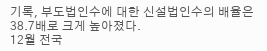기록, 부도법인수에 대한 신설법인수의 배율은 38.7배로 크게 높아졌다.
12월 전국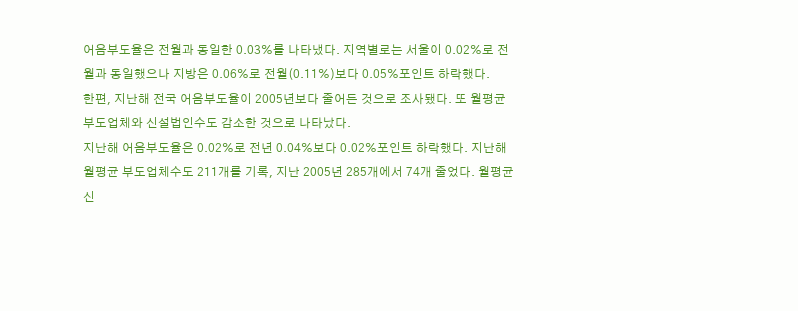어음부도율은 전월과 동일한 0.03%를 나타냈다. 지역별로는 서울이 0.02%로 전월과 동일했으나 지방은 0.06%로 전월(0.11%)보다 0.05%포인트 하락했다.
한편, 지난해 전국 어음부도율이 2005년보다 줄어든 것으로 조사됐다. 또 월평균 부도업체와 신설법인수도 감소한 것으로 나타났다.
지난해 어음부도율은 0.02%로 전년 0.04%보다 0.02%포인트 하락했다. 지난해 월평균 부도업체수도 211개를 기록, 지난 2005년 285개에서 74개 줄었다. 월평균 신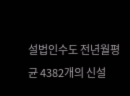설법인수도 전년월평균 4382개의 신설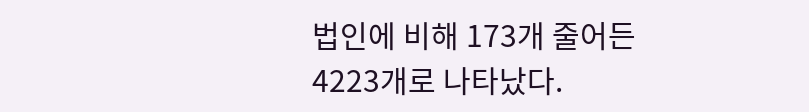법인에 비해 173개 줄어든 4223개로 나타났다.